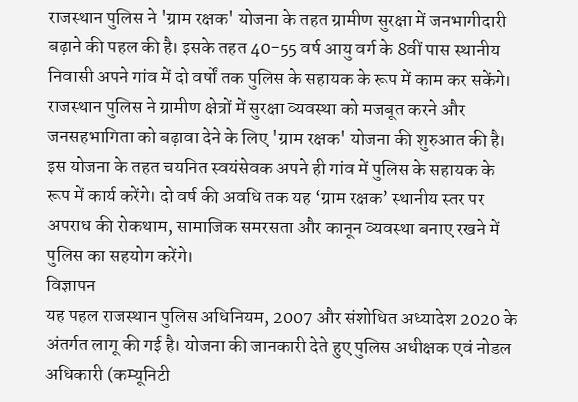राजस्थान पुलिस ने 'ग्राम रक्षक' योजना के तहत ग्रामीण सुरक्षा में जनभागीदारी बढ़ाने की पहल की है। इसके तहत 40-55 वर्ष आयु वर्ग के 8वीं पास स्थानीय निवासी अपने गांव में दो वर्षों तक पुलिस के सहायक के रूप में काम कर सकेंगे।
राजस्थान पुलिस ने ग्रामीण क्षेत्रों में सुरक्षा व्यवस्था को मजबूत करने और जनसहभागिता को बढ़ावा देने के लिए 'ग्राम रक्षक' योजना की शुरुआत की है। इस योजना के तहत चयनित स्वयंसेवक अपने ही गांव में पुलिस के सहायक के रूप में कार्य करेंगे। दो वर्ष की अवधि तक यह ‘ग्राम रक्षक’ स्थानीय स्तर पर अपराध की रोकथाम, सामाजिक समरसता और कानून व्यवस्था बनाए रखने में पुलिस का सहयोग करेंगे।
विज्ञापन
यह पहल राजस्थान पुलिस अधिनियम, 2007 और संशोधित अध्यादेश 2020 के अंतर्गत लागू की गई है। योजना की जानकारी देते हुए पुलिस अधीक्षक एवं नोडल अधिकारी (कम्यूनिटी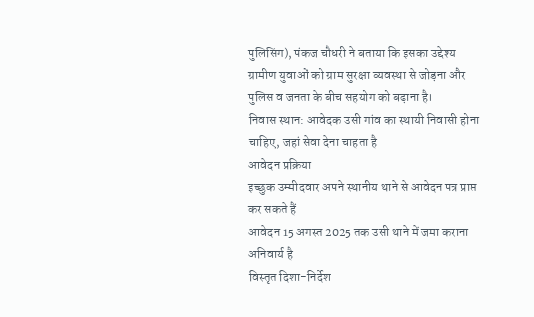पुलिसिंग), पंकज चौधरी ने बताया कि इसका उद्देश्य ग्रामीण युवाओं को ग्राम सुरक्षा व्यवस्था से जोड़ना और पुलिस व जनता के बीच सहयोग को बढ़ाना है।
निवास स्थान: आवेदक उसी गांव का स्थायी निवासी होना चाहिए, जहां सेवा देना चाहता है
आवेदन प्रक्रिया
इच्छुक उम्मीदवार अपने स्थानीय थाने से आवेदन पत्र प्राप्त कर सकते हैं
आवेदन 15 अगस्त 2025 तक उसी थाने में जमा कराना अनिवार्य है
विस्तृत दिशा-निर्देश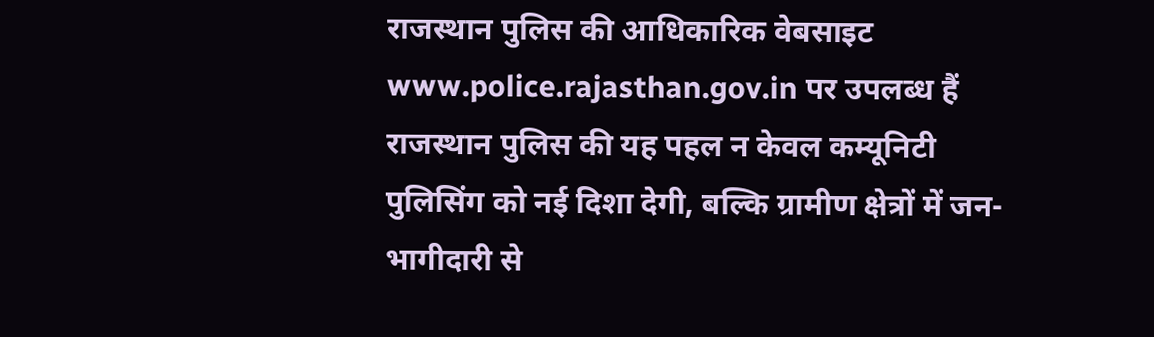राजस्थान पुलिस की आधिकारिक वेबसाइट www.police.rajasthan.gov.in पर उपलब्ध हैं
राजस्थान पुलिस की यह पहल न केवल कम्यूनिटी पुलिसिंग को नई दिशा देगी, बल्कि ग्रामीण क्षेत्रों में जन-भागीदारी से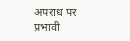अपराध पर प्रभावी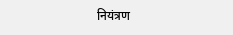नियंत्रण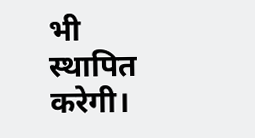भी स्थापित करेगी।